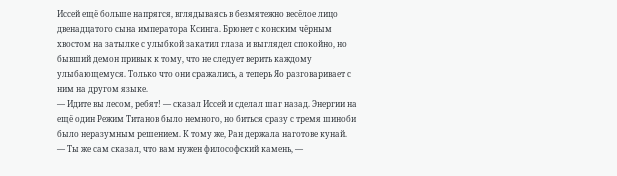Иссей ещё больше напрягся, вглядываясь в безмятежно весёлое лицо двенадцатого сына императора Ксинга. Брюнет с конским чёрным хвостом на затылке с улыбкой закатил глаза и выглядел спокойно, но бывший демон привык к тому, что не следует верить каждому улыбающемуся. Только что они сражались, а теперь Яо разговаривает с ним на другом языке.
— Идите вы лесом, ребят! — сказал Иссей и сделал шаг назад. Энергии на ещё один Режим Титанов было немного, но биться сразу с тремя шиноби было неразумным решением. К тому же, Ран держала наготове кунай.
— Ты же сам сказал, что вам нужен философский камень, —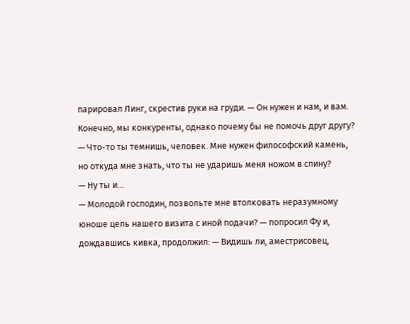парировал Линг, скрестив руки на груди. — Он нужен и нам, и вам. Конечно, мы конкуренты, однако почему бы не помочь друг другу?
— Что-то ты темнишь, человек. Мне нужен философский камень, но откуда мне знать, что ты не ударишь меня ножом в спину?
— Ну ты и…
— Молодой господин, позвольте мне втолковать неразумному юноше цель нашего визита с иной подачи? — попросил Фу и, дождавшись кивка, продолжил: — Видишь ли, аместрисовец,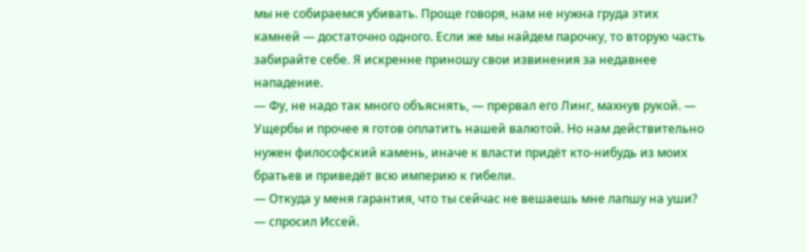мы не собираемся убивать. Проще говоря, нам не нужна груда этих камней — достаточно одного. Если же мы найдем парочку, то вторую часть забирайте себе. Я искренне приношу свои извинения за недавнее нападение.
— Фу, не надо так много объяснять, — прервал его Линг, махнув рукой. — Ущербы и прочее я готов оплатить нашей валютой. Но нам действительно нужен философский камень, иначе к власти придёт кто-нибудь из моих братьев и приведёт всю империю к гибели.
— Откуда у меня гарантия, что ты сейчас не вешаешь мне лапшу на уши? — спросил Иссей.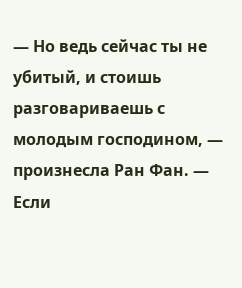— Но ведь сейчас ты не убитый, и стоишь разговариваешь с молодым господином, — произнесла Ран Фан. — Если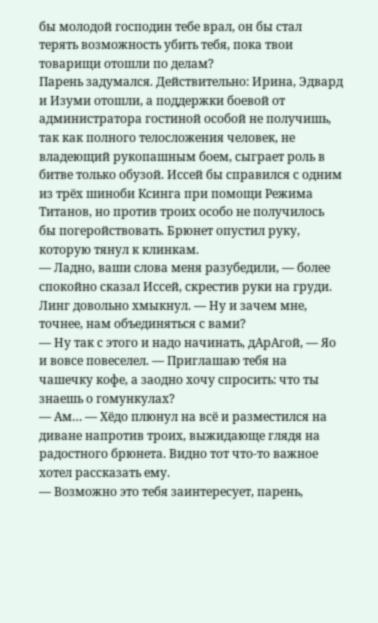бы молодой господин тебе врал, он бы стал терять возможность убить тебя, пока твои товарищи отошли по делам?
Парень задумался. Действительно: Ирина, Эдвард и Изуми отошли, а поддержки боевой от администратора гостиной особой не получишь, так как полного телосложения человек, не владеющий рукопашным боем, сыграет роль в битве только обузой. Иссей бы справился с одним из трёх шиноби Ксинга при помощи Режима Титанов, но против троих особо не получилось бы погеройствовать. Брюнет опустил руку, которую тянул к клинкам.
— Ладно, ваши слова меня разубедили, — более спокойно сказал Иссей, скрестив руки на груди. Линг довольно хмыкнул. — Ну и зачем мне, точнее, нам объединяться с вами?
— Ну так с этого и надо начинать, дАрАгой, — Яо и вовсе повеселел. — Приглашаю тебя на чашечку кофе, а заодно хочу спросить: что ты знаешь о гомункулах?
— Ам… — Хёдо плюнул на всё и разместился на диване напротив троих, выжидающе глядя на радостного брюнета. Видно тот что-то важное хотел рассказать ему.
— Возможно это тебя заинтересует, парень,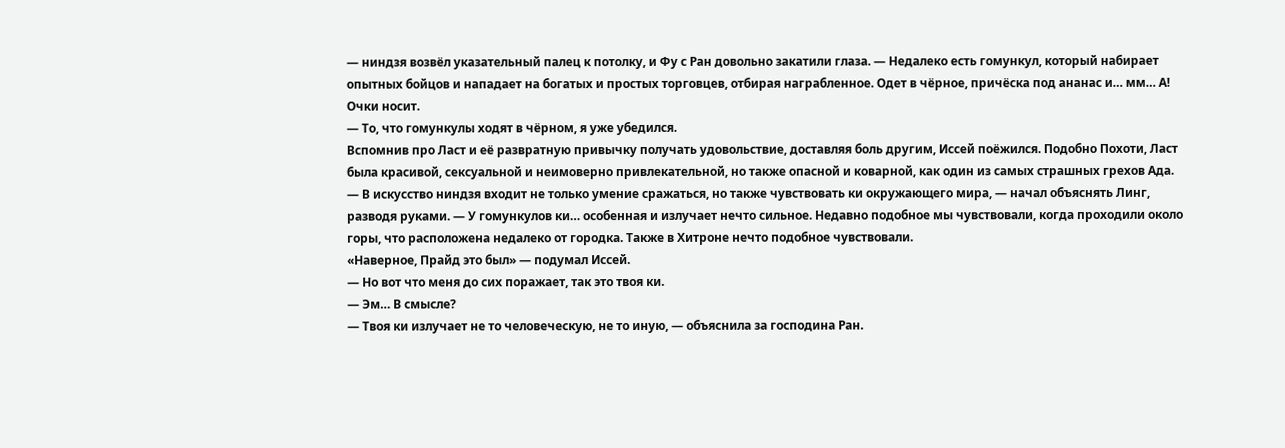— ниндзя возвёл указательный палец к потолку, и Фу с Ран довольно закатили глаза. — Недалеко есть гомункул, который набирает опытных бойцов и нападает на богатых и простых торговцев, отбирая награбленное. Одет в чёрное, причёска под ананас и… мм… А! Очки носит.
— То, что гомункулы ходят в чёрном, я уже убедился.
Вспомнив про Ласт и её развратную привычку получать удовольствие, доставляя боль другим, Иссей поёжился. Подобно Похоти, Ласт была красивой, сексуальной и неимоверно привлекательной, но также опасной и коварной, как один из самых страшных грехов Ада.
— В искусство ниндзя входит не только умение сражаться, но также чувствовать ки окружающего мира, — начал объяснять Линг, разводя руками. — У гомункулов ки… особенная и излучает нечто сильное. Недавно подобное мы чувствовали, когда проходили около горы, что расположена недалеко от городка. Также в Хитроне нечто подобное чувствовали.
«Наверное, Прайд это был» — подумал Иссей.
— Но вот что меня до сих поражает, так это твоя ки.
— Эм… В смысле?
— Твоя ки излучает не то человеческую, не то иную, — объяснила за господина Ран.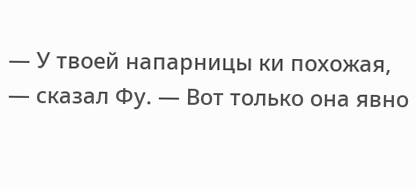— У твоей напарницы ки похожая, — сказал Фу. — Вот только она явно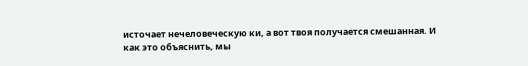источает нечеловеческую ки, а вот твоя получается смешанная. И как это объяснить, мы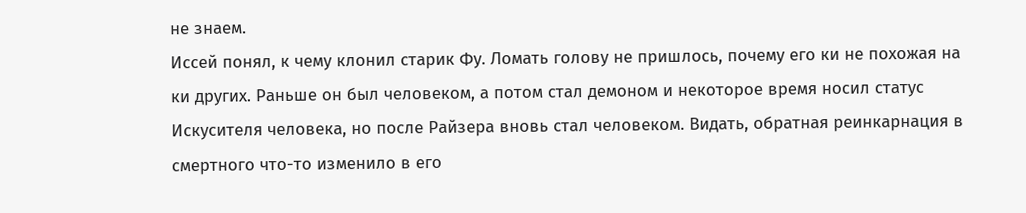не знаем.
Иссей понял, к чему клонил старик Фу. Ломать голову не пришлось, почему его ки не похожая на ки других. Раньше он был человеком, а потом стал демоном и некоторое время носил статус Искусителя человека, но после Райзера вновь стал человеком. Видать, обратная реинкарнация в смертного что-то изменило в его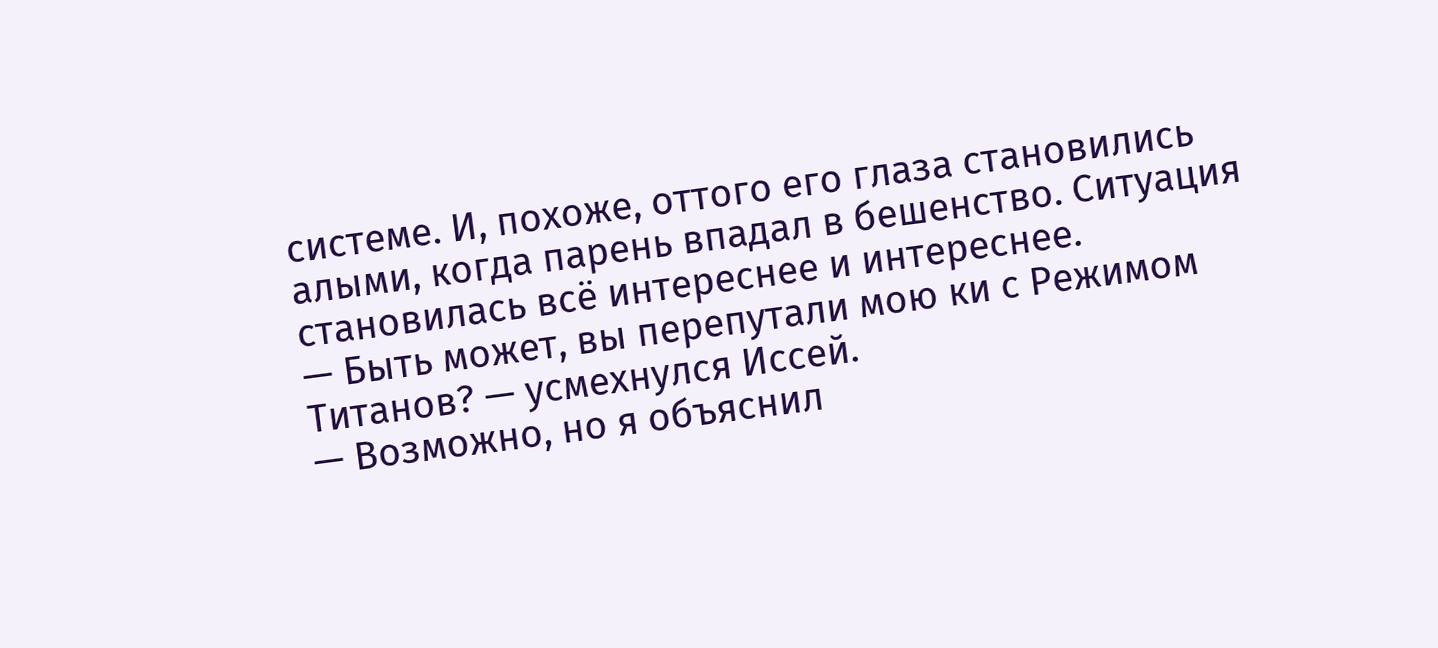системе. И, похоже, оттого его глаза становились алыми, когда парень впадал в бешенство. Ситуация становилась всё интереснее и интереснее.
— Быть может, вы перепутали мою ки с Режимом Титанов? — усмехнулся Иссей.
— Возможно, но я объяснил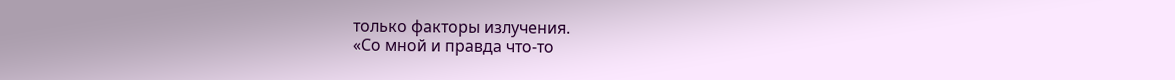только факторы излучения.
«Со мной и правда что-то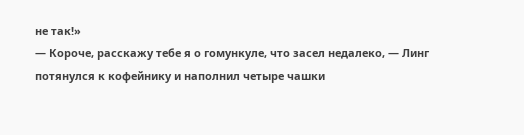не так!»
— Короче, расскажу тебе я о гомункуле, что засел недалеко, — Линг потянулся к кофейнику и наполнил четыре чашки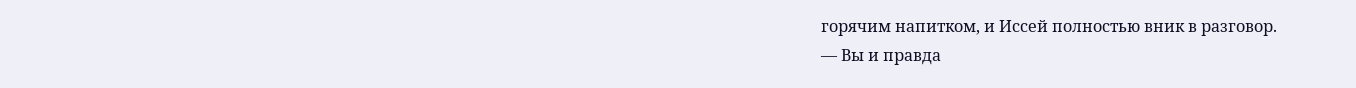горячим напитком, и Иссей полностью вник в разговор.
— Вы и правда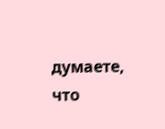думаете, что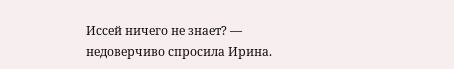Иссей ничего не знает? — недоверчиво спросила Ирина.